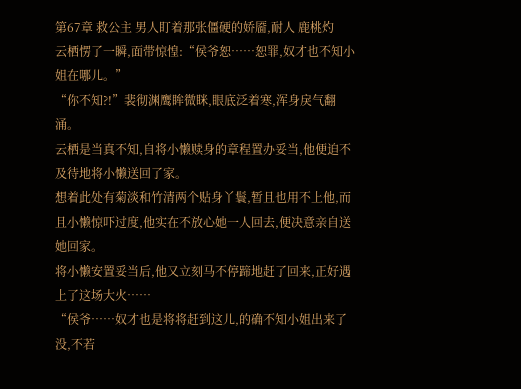第67章 救公主 男人盯着那张僵硬的娇靥,耐人 鹿桃灼
云栖愣了一瞬,面带惊惶:“侯爷恕……恕罪,奴才也不知小姐在哪儿。”
“你不知?!”裴彻渊鹰眸微眯,眼底泛着寒,浑身戾气翻涌。
云栖是当真不知,自将小懒赎身的章程置办妥当,他便迫不及待地将小懒送回了家。
想着此处有菊淡和竹清两个贴身丫鬟,暂且也用不上他,而且小懒惊吓过度,他实在不放心她一人回去,便决意亲自送她回家。
将小懒安置妥当后,他又立刻马不停蹄地赶了回来,正好遇上了这场大火……
“侯爷……奴才也是将将赶到这儿,的确不知小姐出来了没,不若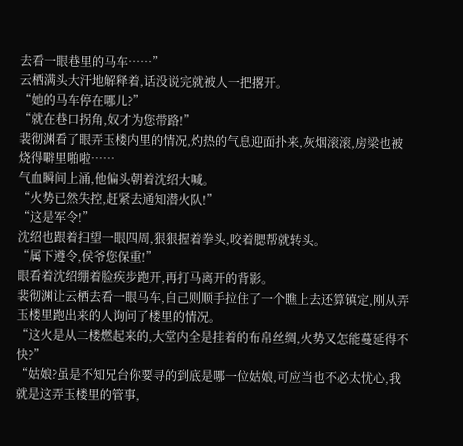去看一眼巷里的马车……”
云栖满头大汗地解释着,话没说完就被人一把撂开。
“她的马车停在哪儿?”
“就在巷口拐角,奴才为您带路!”
裴彻渊看了眼弄玉楼内里的情况,灼热的气息迎面扑来,灰烟滚滚,房梁也被烧得噼里啪啦……
气血瞬间上涌,他偏头朝着沈绍大喊。
“火势已然失控,赶紧去通知潜火队!”
“这是军令!”
沈绍也跟着扫望一眼四周,狠狠握着拳头,咬着腮帮就转头。
“属下遵令,侯爷您保重!”
眼看着沈绍绷着脸疾步跑开,再打马离开的背影。
裴彻渊让云栖去看一眼马车,自己则顺手拉住了一个瞧上去还算镇定,刚从弄玉楼里跑出来的人询问了楼里的情况。
“这火是从二楼燃起来的,大堂内全是挂着的布帛丝绸,火势又怎能蔓延得不快?”
“姑娘?虽是不知兄台你要寻的到底是哪一位姑娘,可应当也不必太忧心,我就是这弄玉楼里的管事,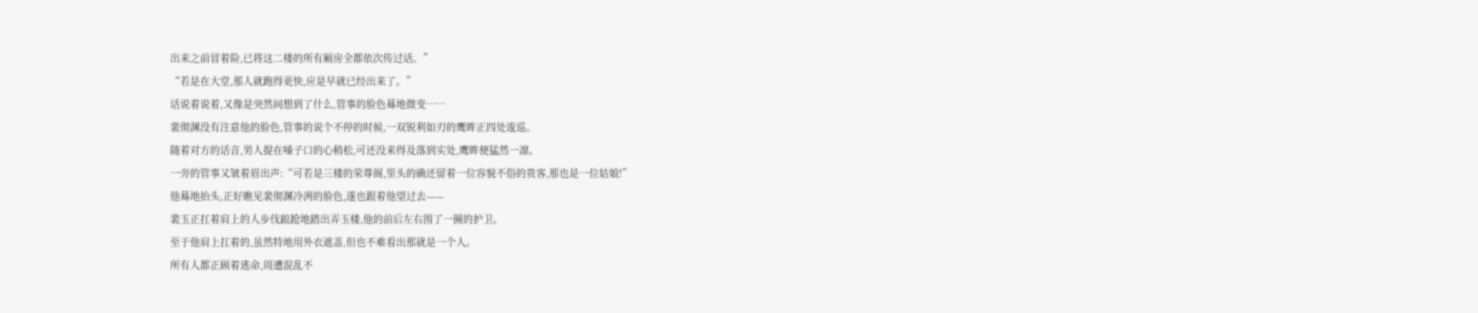出来之前冒着险,已将这二楼的所有厢房全都依次传过话。”
“若是在大堂,那人就跑得更快,应是早就已经出来了。”
话说着说着,又像是突然间想到了什么,管事的脸色蓦地微变……
裴彻渊没有注意他的脸色,管事的说个不停的时候,一双锐利如刃的鹰眸正四处逡巡。
随着对方的话音,男人提在嗓子口的心稍松,可还没来得及落到实处,鹰眸便猛然一凛。
一旁的管事又皱着眉出声:“可若是三楼的荣尊阁,里头的确还留着一位容貌不俗的贵客,那也是一位姑娘!”
他蓦地抬头,正好瞧见裴彻渊冷冽的脸色,遂也跟着他望过去——
裴玉正扛着肩上的人步伐踉跄地踏出弄玉楼,他的前后左右围了一圈的护卫。
至于他肩上扛着的,虽然特地用外衣遮盖,但也不难看出那就是一个人。
所有人都正顾着逃命,周遭混乱不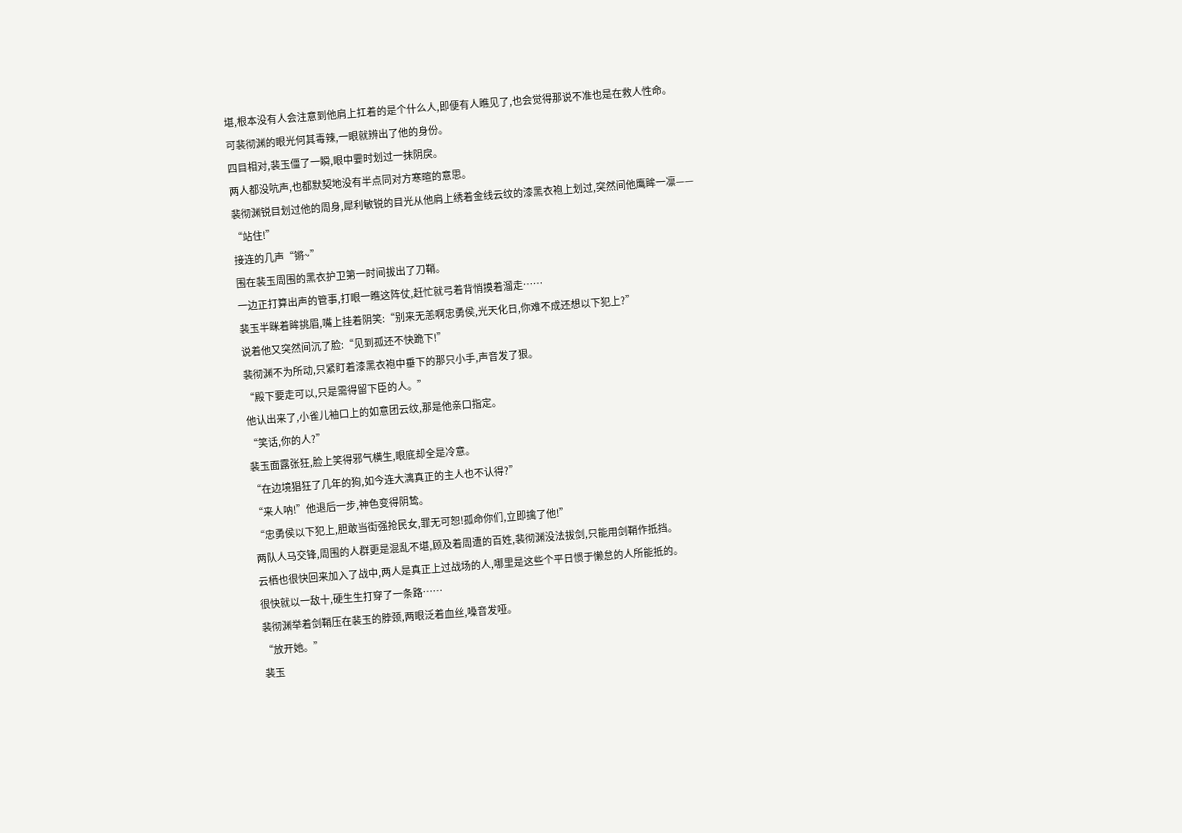堪,根本没有人会注意到他肩上扛着的是个什么人,即便有人瞧见了,也会觉得那说不准也是在救人性命。
可裴彻渊的眼光何其毒辣,一眼就辨出了他的身份。
四目相对,裴玉僵了一瞬,眼中霎时划过一抹阴戾。
两人都没吭声,也都默契地没有半点同对方寒暄的意思。
裴彻渊锐目划过他的周身,犀利敏锐的目光从他肩上绣着金线云纹的漆黑衣袍上划过,突然间他鹰眸一凛——
“站住!”
接连的几声“锵~”
围在裴玉周围的黑衣护卫第一时间拔出了刀鞘。
一边正打算出声的管事,打眼一瞧这阵仗,赶忙就弓着背悄摸着溜走……
裴玉半眯着眸挑眉,嘴上挂着阴笑:“别来无恙啊忠勇侯,光天化日,你难不成还想以下犯上?”
说着他又突然间沉了脸:“见到孤还不快跪下!”
裴彻渊不为所动,只紧盯着漆黑衣袍中垂下的那只小手,声音发了狠。
“殿下要走可以,只是需得留下臣的人。”
他认出来了,小雀儿袖口上的如意团云纹,那是他亲口指定。
“笑话,你的人?”
裴玉面露张狂,脸上笑得邪气横生,眼底却全是冷意。
“在边境猖狂了几年的狗,如今连大漓真正的主人也不认得?”
“来人呐!”他退后一步,神色变得阴鸷。
“忠勇侯以下犯上,胆敢当街强抢民女,罪无可恕!孤命你们,立即擒了他!”
两队人马交锋,周围的人群更是混乱不堪,顾及着周遭的百姓,裴彻渊没法拔剑,只能用剑鞘作抵挡。
云栖也很快回来加入了战中,两人是真正上过战场的人,哪里是这些个平日惯于懒怠的人所能抵的。
很快就以一敌十,硬生生打穿了一条路……
裴彻渊举着剑鞘压在裴玉的脖颈,两眼泛着血丝,嗓音发哑。
“放开她。”
裴玉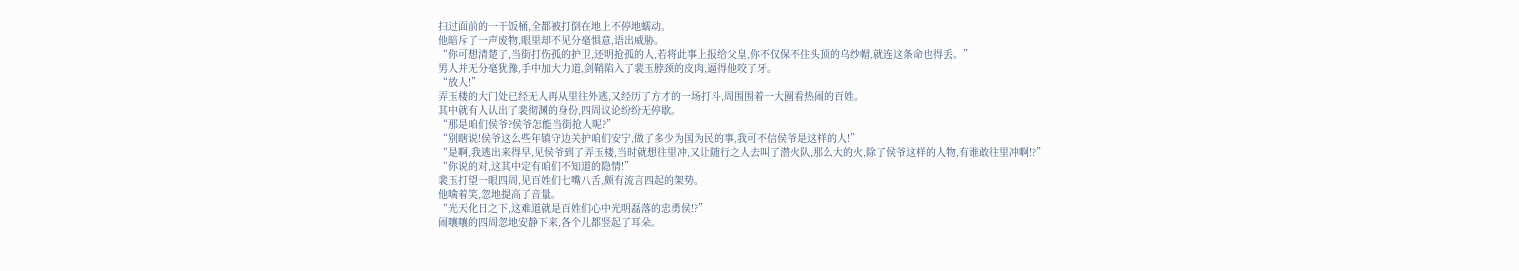扫过面前的一干饭桶,全都被打倒在地上不停地蠕动。
他暗斥了一声废物,眼里却不见分毫惧意,语出威胁。
“你可想清楚了,当街打伤孤的护卫,还明抢孤的人,若将此事上报给父皇,你不仅保不住头顶的乌纱帽,就连这条命也得丢。”
男人并无分毫犹豫,手中加大力道,剑鞘陷入了裴玉脖颈的皮肉,逼得他咬了牙。
“放人!”
弄玉楼的大门处已经无人再从里往外逃,又经历了方才的一场打斗,周围围着一大圈看热闹的百姓。
其中就有人认出了裴彻渊的身份,四周议论纷纷无停歇。
“那是咱们侯爷?侯爷怎能当街抢人呢?”
“别瞎说!侯爷这么些年镇守边关护咱们安宁,做了多少为国为民的事,我可不信侯爷是这样的人!”
“是啊,我逃出来得早,见侯爷到了弄玉楼,当时就想往里冲,又让随行之人去叫了潜火队,那么大的火,除了侯爷这样的人物,有谁敢往里冲啊!?”
“你说的对,这其中定有咱们不知道的隐情!”
裴玉打望一眼四周,见百姓们七嘴八舌,颇有流言四起的架势。
他噙着笑,忽地提高了音量。
“光天化日之下,这难道就是百姓们心中光明磊落的忠勇侯!?”
闹嚷嚷的四周忽地安静下来,各个儿都竖起了耳朵。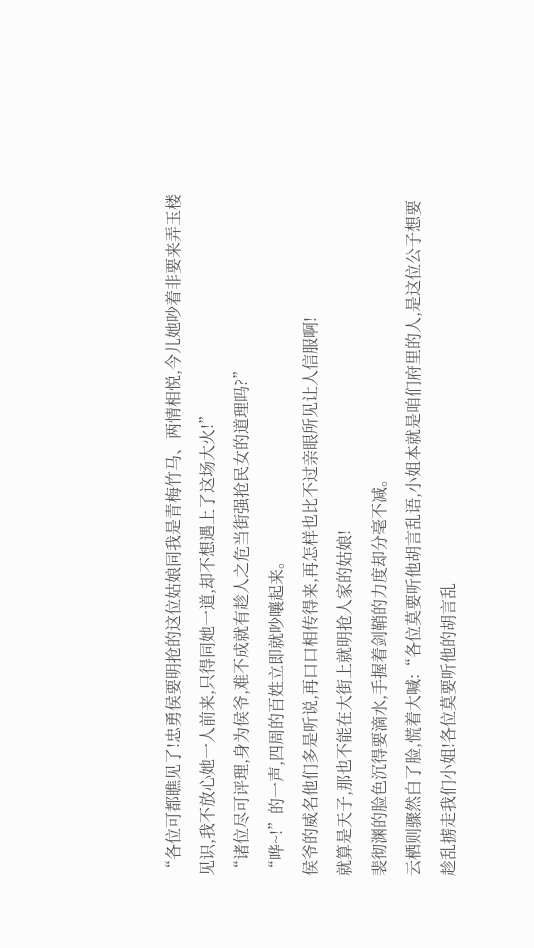“各位可都瞧见了!忠勇侯要明抢的这位姑娘同我是青梅竹马、两情相悦,今儿她吵着非要来弄玉楼见识,我不放心她一人前来,只得同她一道,却不想遇上了这场大火!”
“诸位尽可评理,身为侯爷,难不成就有趁人之危当街强抢民女的道理吗?”
“哗~!”的一声,四周的百姓立即就吵嚷起来。
侯爷的威名他们多是听说,再口口相传得来,再怎样也比不过亲眼所见让人信服啊!
就算是天子,那也不能在大街上就明抢人家的姑娘!
裴彻渊的脸色沉得要滴水,手握着剑鞘的力度却分毫不减。
云栖则骤然白了脸,慌着大喊:“各位莫要听他胡言乱语,小姐本就是咱们府里的人,是这位公子想要趁乱掳走我们小姐!各位莫要听他的胡言乱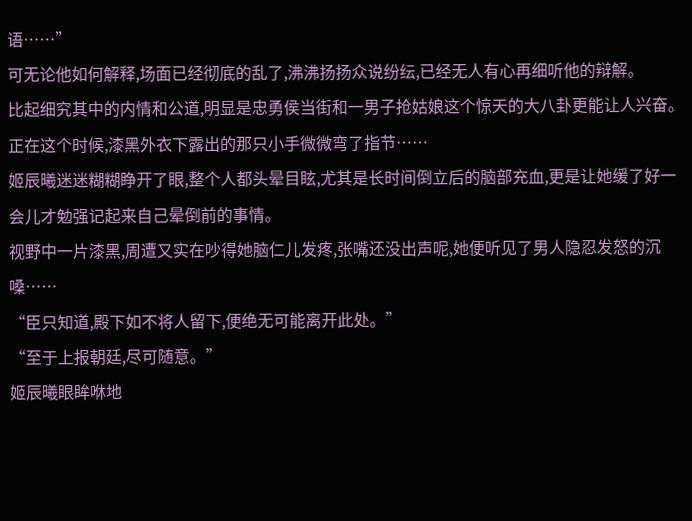语……”
可无论他如何解释,场面已经彻底的乱了,沸沸扬扬众说纷纭,已经无人有心再细听他的辩解。
比起细究其中的内情和公道,明显是忠勇侯当街和一男子抢姑娘这个惊天的大八卦更能让人兴奋。
正在这个时候,漆黑外衣下露出的那只小手微微弯了指节……
姬辰曦迷迷糊糊睁开了眼,整个人都头晕目眩,尤其是长时间倒立后的脑部充血,更是让她缓了好一会儿才勉强记起来自己晕倒前的事情。
视野中一片漆黑,周遭又实在吵得她脑仁儿发疼,张嘴还没出声呢,她便听见了男人隐忍发怒的沉嗓……
“臣只知道,殿下如不将人留下,便绝无可能离开此处。”
“至于上报朝廷,尽可随意。”
姬辰曦眼眸咻地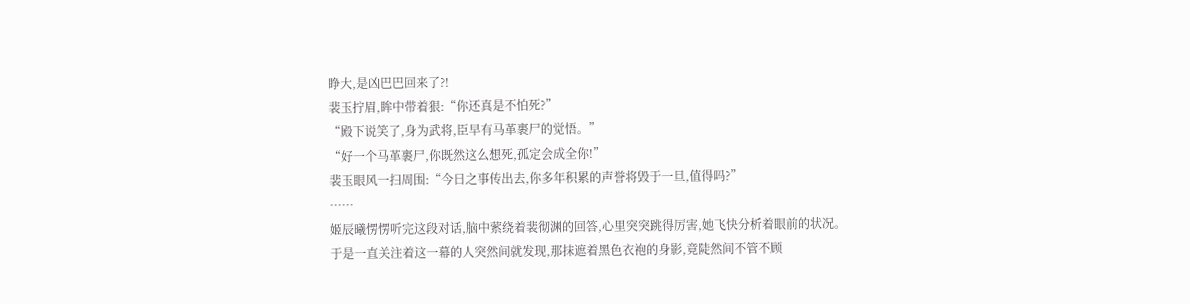睁大,是凶巴巴回来了?!
裴玉拧眉,眸中带着狠:“你还真是不怕死?”
“殿下说笑了,身为武将,臣早有马革裹尸的觉悟。”
“好一个马革裹尸,你既然这么想死,孤定会成全你!”
裴玉眼风一扫周围:“今日之事传出去,你多年积累的声誉将毁于一旦,值得吗?”
……
姬辰曦愣愣听完这段对话,脑中萦绕着裴彻渊的回答,心里突突跳得厉害,她飞快分析着眼前的状况。
于是一直关注着这一幕的人突然间就发现,那抹遮着黑色衣袍的身影,竟陡然间不管不顾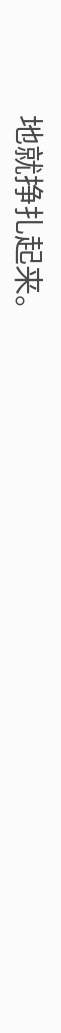地就挣扎起来。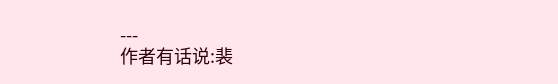---
作者有话说:裴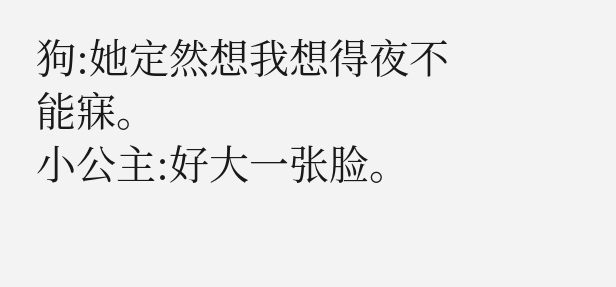狗:她定然想我想得夜不能寐。
小公主:好大一张脸。